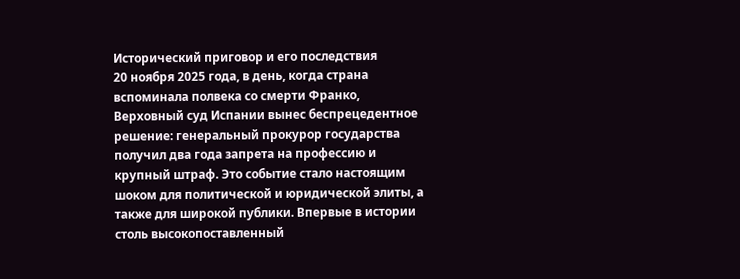Исторический приговор и его последствия
20 ноября 2025 года, в день, когда страна вспоминала полвека со смерти Франко, Верховный суд Испании вынес беспрецедентное решение: генеральный прокурор государства получил два года запрета на профессию и крупный штраф. Это событие стало настоящим шоком для политической и юридической элиты, а также для широкой публики. Впервые в истории столь высокопоставленный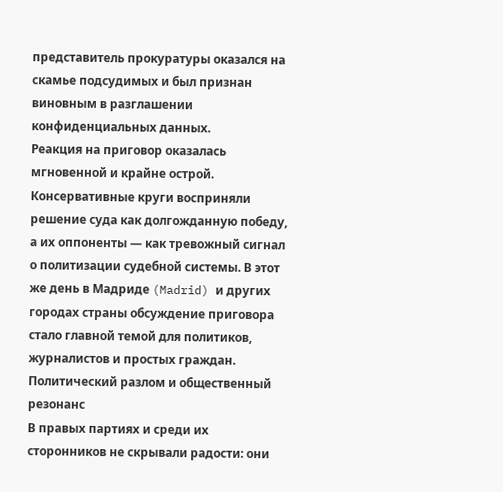представитель прокуратуры оказался на скамье подсудимых и был признан виновным в разглашении конфиденциальных данных.
Реакция на приговор оказалась мгновенной и крайне острой. Консервативные круги восприняли решение суда как долгожданную победу, а их оппоненты — как тревожный сигнал о политизации судебной системы. В этот же день в Мадриде (Madrid) и других городах страны обсуждение приговора стало главной темой для политиков, журналистов и простых граждан.
Политический разлом и общественный резонанс
В правых партиях и среди их сторонников не скрывали радости: они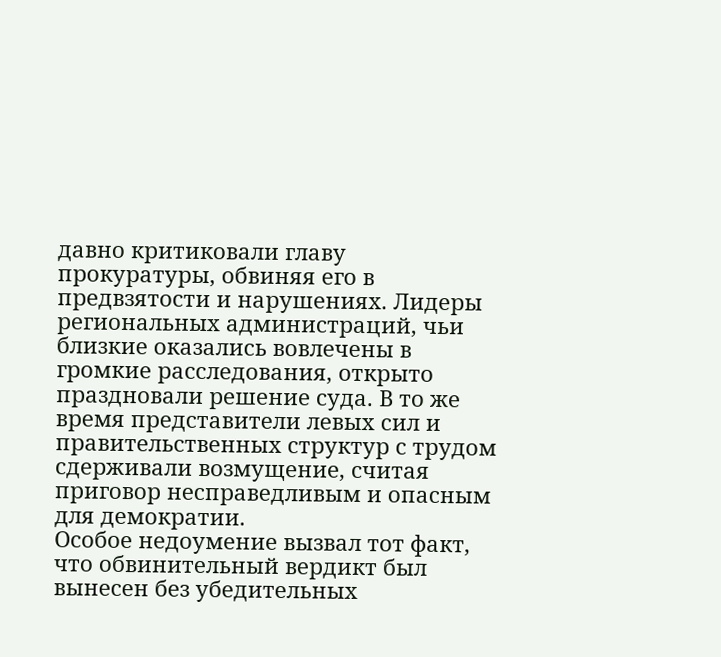давно критиковали главу прокуратуры, обвиняя его в предвзятости и нарушениях. Лидеры региональных администраций, чьи близкие оказались вовлечены в громкие расследования, открыто праздновали решение суда. В то же время представители левых сил и правительственных структур с трудом сдерживали возмущение, считая приговор несправедливым и опасным для демократии.
Особое недоумение вызвал тот факт, что обвинительный вердикт был вынесен без убедительных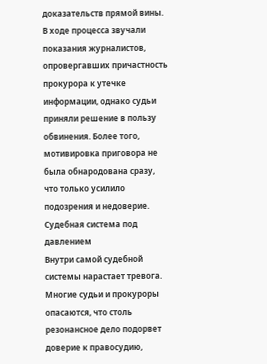доказательств прямой вины. В ходе процесса звучали показания журналистов, опровергавших причастность прокурора к утечке информации, однако судьи приняли решение в пользу обвинения. Более того, мотивировка приговора не была обнародована сразу, что только усилило подозрения и недоверие.
Судебная система под давлением
Внутри самой судебной системы нарастает тревога. Многие судьи и прокуроры опасаются, что столь резонансное дело подорвет доверие к правосудию,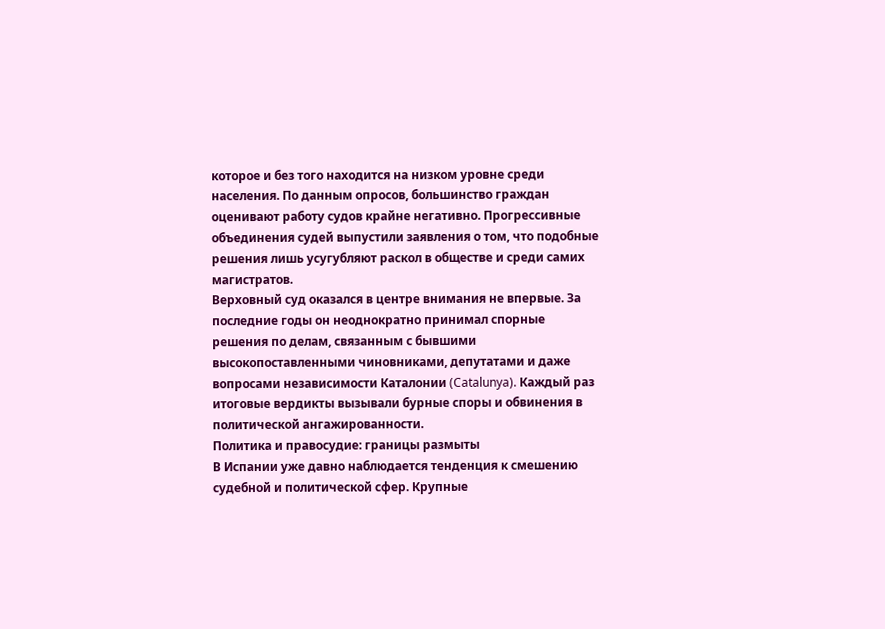которое и без того находится на низком уровне среди населения. По данным опросов, большинство граждан оценивают работу судов крайне негативно. Прогрессивные объединения судей выпустили заявления о том, что подобные решения лишь усугубляют раскол в обществе и среди самих магистратов.
Верховный суд оказался в центре внимания не впервые. За последние годы он неоднократно принимал спорные решения по делам, связанным с бывшими высокопоставленными чиновниками, депутатами и даже вопросами независимости Каталонии (Catalunya). Каждый раз итоговые вердикты вызывали бурные споры и обвинения в политической ангажированности.
Политика и правосудие: границы размыты
В Испании уже давно наблюдается тенденция к смешению судебной и политической сфер. Крупные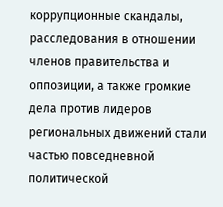коррупционные скандалы, расследования в отношении членов правительства и оппозиции, а также громкие дела против лидеров региональных движений стали частью повседневной политической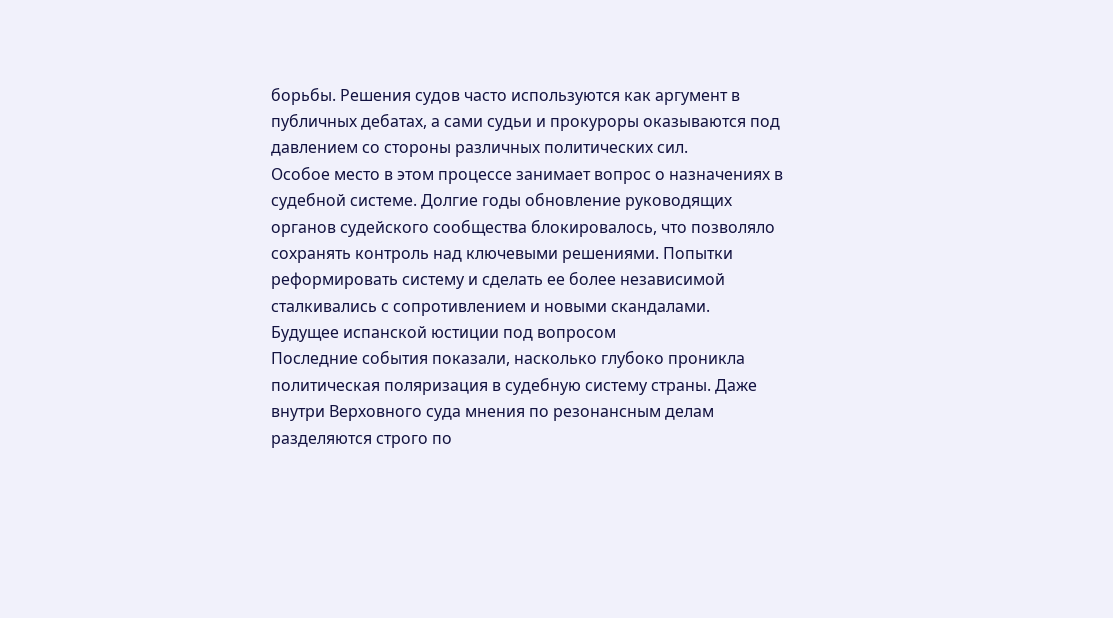борьбы. Решения судов часто используются как аргумент в публичных дебатах, а сами судьи и прокуроры оказываются под давлением со стороны различных политических сил.
Особое место в этом процессе занимает вопрос о назначениях в судебной системе. Долгие годы обновление руководящих органов судейского сообщества блокировалось, что позволяло сохранять контроль над ключевыми решениями. Попытки реформировать систему и сделать ее более независимой сталкивались с сопротивлением и новыми скандалами.
Будущее испанской юстиции под вопросом
Последние события показали, насколько глубоко проникла политическая поляризация в судебную систему страны. Даже внутри Верховного суда мнения по резонансным делам разделяются строго по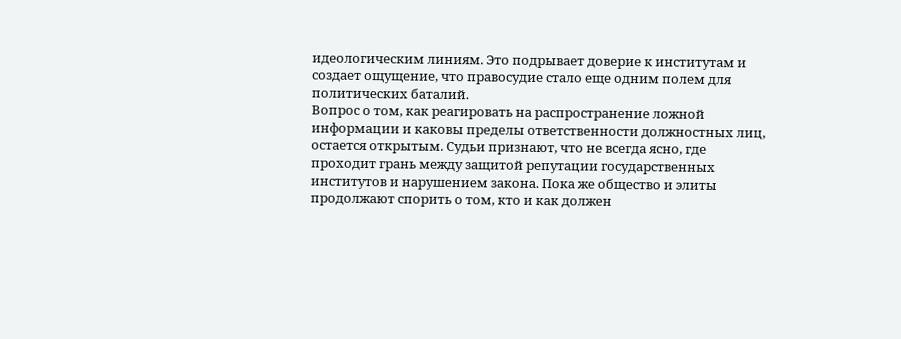идеологическим линиям. Это подрывает доверие к институтам и создает ощущение, что правосудие стало еще одним полем для политических баталий.
Вопрос о том, как реагировать на распространение ложной информации и каковы пределы ответственности должностных лиц, остается открытым. Судьи признают, что не всегда ясно, где проходит грань между защитой репутации государственных институтов и нарушением закона. Пока же общество и элиты продолжают спорить о том, кто и как должен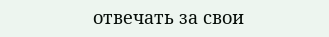отвечать за свои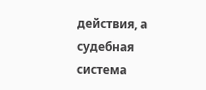действия, а судебная система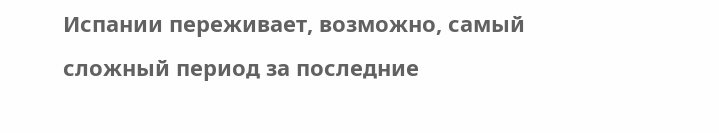Испании переживает, возможно, самый сложный период за последние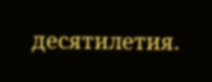десятилетия.